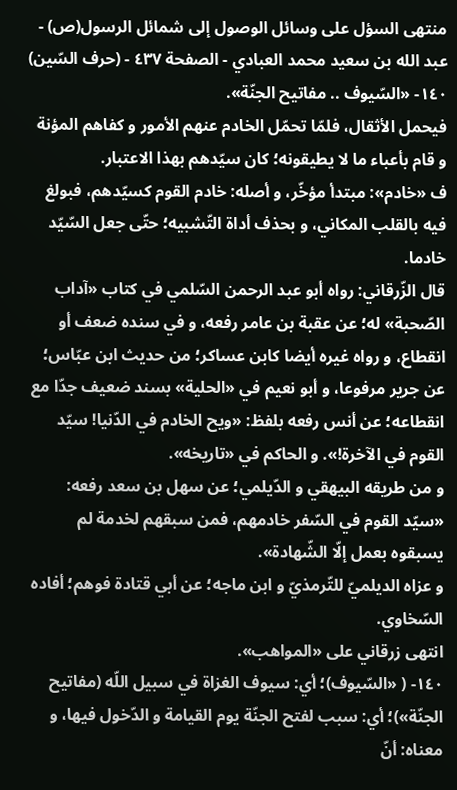منتهى السؤل على وسائل الوصول إلى شمائل الرسول(ص) - عبد الله بن سعيد محمد العبادي - الصفحة ٤٣٧ - (حرف السّين)
١٤٠- «السّيوف .. مفاتيح الجنّة».
فيحمل الأثقال، فلمّا تحمّل الخادم عنهم الأمور و كفاهم المؤنة و قام بأعباء ما لا يطيقونه؛ كان سيّدهم بهذا الاعتبار.
ف «خادم»: مبتدأ مؤخّر، و أصله: خادم القوم كسيّدهم، فبولغ فيه بالقلب المكاني، و بحذف أداة التّشبيه؛ حتّى جعل السّيّد خادما.
قال الزّرقاني: رواه أبو عبد الرحمن السّلمي في كتاب «آداب الصّحبة» له؛ عن عقبة بن عامر رفعه، و في سنده ضعف أو انقطاع، و رواه غيره أيضا كابن عساكر؛ من حديث ابن عبّاس؛ عن جرير مرفوعا، و أبو نعيم في «الحلية» بسند ضعيف جدّا مع انقطاعه؛ عن أنس رفعه بلفظ: «ويح الخادم في الدّنيا! سيّد القوم في الآخرة!». و الحاكم في «تاريخه».
و من طريقه البيهقي و الدّيلمي؛ عن سهل بن سعد رفعه: «سيّد القوم في السّفر خادمهم، فمن سبقهم لخدمة لم يسبقوه بعمل إلّا الشّهادة».
و عزاه الديلميّ للتّرمذيّ و ابن ماجه؛ عن أبي قتادة فوهم؛ أفاده السّخاوي.
انتهى زرقاني على «المواهب».
١٤٠- ( «السّيوف)؛ أي: سيوف الغزاة في سبيل اللّه (مفاتيح الجنّة»)؛ أي: سبب لفتح الجنّة يوم القيامة و الدّخول فيها، و معناه: أنّ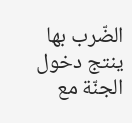الضّرب بها ينتج دخول الجنّة مع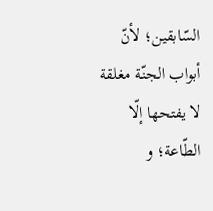السّابقين؛ لأنّ أبواب الجنّة مغلقة لا يفتحها إلّا الطّاعة؛ و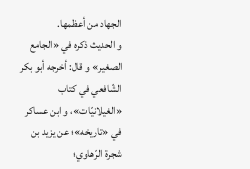الجهاد من أعظمها.
و الحديث ذكره في «الجامع الصغير» و قال: أخرجه أبو بكر الشّافعي في كتاب «الغيلانيّات»، و ابن عساكر في «تاريخه»؛ عن يزيد بن شجرة الرّهاوي؛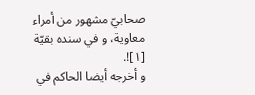صحابيّ مشهور من أمراء معاوية، و في سنده بقيّة [١]!.
و أخرجه أيضا الحاكم في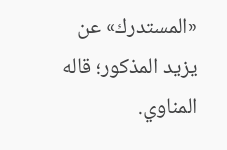«المستدرك» عن يزيد المذكور؛ قاله المناوي.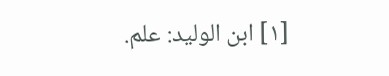[١] ابن الوليد: علم.